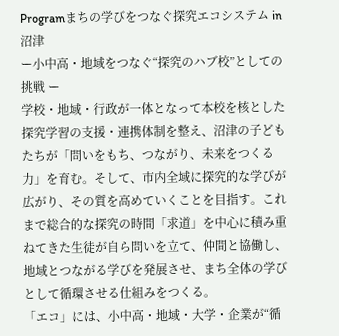Programまちの学びをつなぐ探究エコシステム in 沼津
ー小中高・地域をつなぐ“探究のハブ校”としての挑戦 ー
学校・地域・行政が一体となって本校を核とした探究学習の支援・連携体制を整え、沼津の子どもたちが「問いをもち、つながり、未来をつくる力」を育む。そして、市内全域に探究的な学びが広がり、その質を高めていくことを目指す。これまで総合的な探究の時間「求道」を中心に積み重ねてきた生徒が自ら問いを立て、仲間と協働し、地域とつながる学びを発展させ、まち全体の学びとして循環させる仕組みをつくる。
「エコ」には、小中高・地域・大学・企業が“循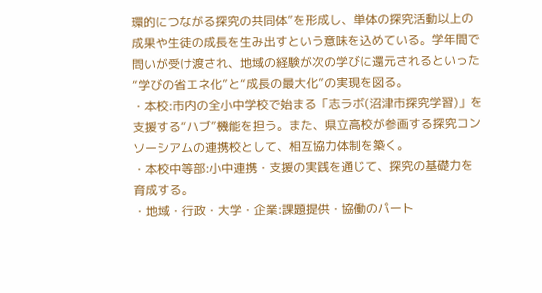環的につながる探究の共同体”を形成し、単体の探究活動以上の成果や生徒の成長を生み出すという意味を込めている。学年間で問いが受け渡され、地域の経験が次の学びに還元されるといった “学びの省エネ化”と“成長の最大化”の実現を図る。
・本校:市内の全小中学校で始まる「志ラボ(沼津市探究学習)」を支援する“ハブ”機能を担う。また、県立高校が参画する探究コンソーシアムの連携校として、相互協力体制を築く。
・本校中等部:小中連携・支援の実践を通じて、探究の基礎力を育成する。
・地域・行政・大学・企業:課題提供・協働のパート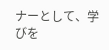ナーとして、学びを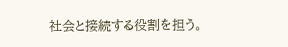社会と接続する役割を担う。